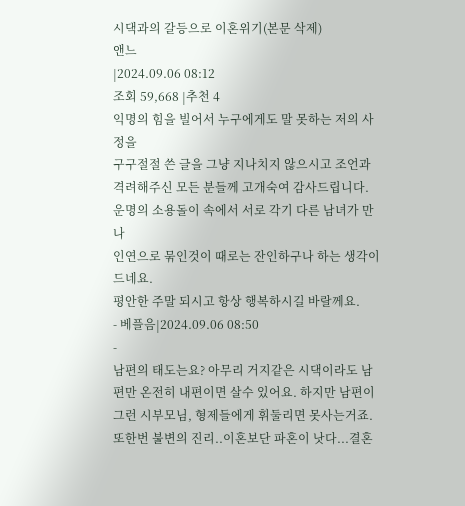시댁과의 갈등으로 이혼위기(본문 삭제)
앤느
|2024.09.06 08:12
조회 59,668 |추천 4
익명의 힘을 빌어서 누구에게도 말 못하는 저의 사정을
구구절절 쓴 글을 그냥 지나치지 않으시고 조언과 격려해주신 모든 분들께 고개숙여 감사드립니다.
운명의 소용돌이 속에서 서로 각기 다른 남녀가 만나
인연으로 묶인것이 때로는 잔인하구나 하는 생각이 드네요.
평안한 주말 되시고 항상 행복하시길 바랄께요.
- 베플음|2024.09.06 08:50
-
남편의 태도는요? 아무리 거지같은 시댁이라도 남편만 온전히 내편이면 살수 있어요. 하지만 남편이 그런 시부모님, 형제들에게 휘둘리면 못사는거죠. 또한번 불변의 진리..이혼보단 파혼이 낫다...결혼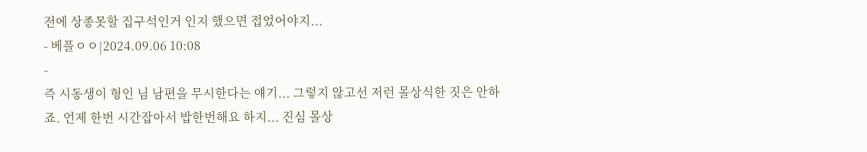전에 상종못할 집구석인거 인지 했으면 접었어야지...
- 베플ㅇㅇ|2024.09.06 10:08
-
즉 시동생이 형인 님 남편을 무시한다는 얘기... 그렇지 않고선 저런 몰상식한 짓은 안하죠. 언제 한번 시간잡아서 밥한번해요 하지... 진심 몰상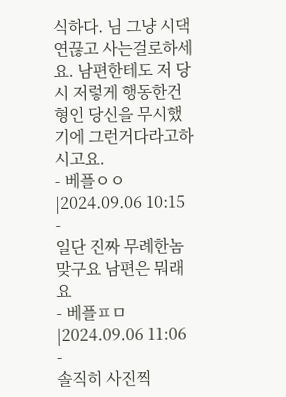식하다. 님 그냥 시댁 연끊고 사는걸로하세요. 남편한테도 저 당시 저렇게 행동한건 형인 당신을 무시했기에 그런거다라고하시고요.
- 베플ㅇㅇ|2024.09.06 10:15
-
일단 진짜 무례한놈 맞구요 남편은 뭐래요
- 베플ㅍㅁ|2024.09.06 11:06
-
솔직히 사진찍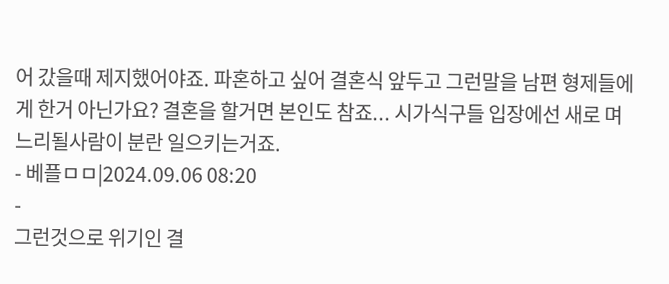어 갔을때 제지했어야죠. 파혼하고 싶어 결혼식 앞두고 그런말을 남편 형제들에게 한거 아닌가요? 결혼을 할거면 본인도 참죠... 시가식구들 입장에선 새로 며느리될사람이 분란 일으키는거죠.
- 베플ㅁㅁ|2024.09.06 08:20
-
그런것으로 위기인 결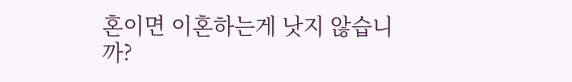혼이면 이혼하는게 낫지 않습니까?